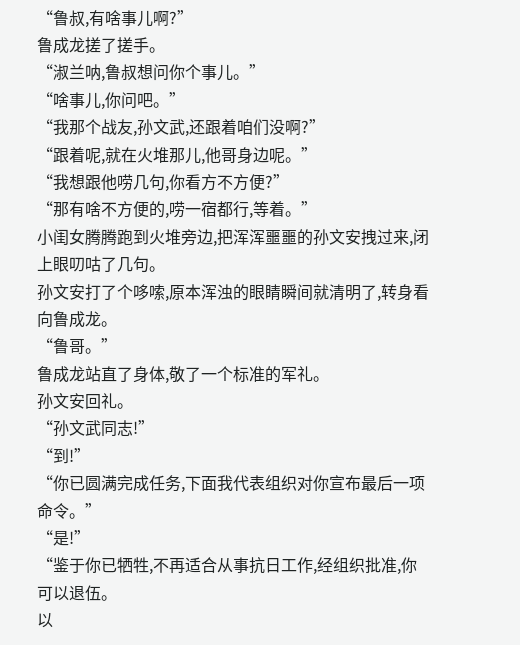“鲁叔,有啥事儿啊?”
鲁成龙搓了搓手。
“淑兰呐,鲁叔想问你个事儿。”
“啥事儿,你问吧。”
“我那个战友,孙文武,还跟着咱们没啊?”
“跟着呢,就在火堆那儿,他哥身边呢。”
“我想跟他唠几句,你看方不方便?”
“那有啥不方便的,唠一宿都行,等着。”
小闺女腾腾跑到火堆旁边,把浑浑噩噩的孙文安拽过来,闭上眼叨咕了几句。
孙文安打了个哆嗦,原本浑浊的眼睛瞬间就清明了,转身看向鲁成龙。
“鲁哥。”
鲁成龙站直了身体,敬了一个标准的军礼。
孙文安回礼。
“孙文武同志!”
“到!”
“你已圆满完成任务,下面我代表组织对你宣布最后一项命令。”
“是!”
“鉴于你已牺牲,不再适合从事抗日工作,经组织批准,你可以退伍。
以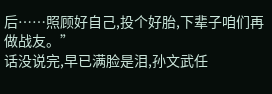后……照顾好自己,投个好胎,下辈子咱们再做战友。”
话没说完,早已满脸是泪,孙文武任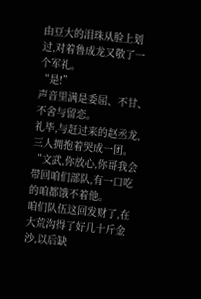由豆大的泪珠从脸上划过,对着鲁成龙又敬了一个军礼。
“是!”
声音里满是委屈、不甘、不舍与留恋。
礼毕,与赶过来的赵丞龙,三人拥抱着哭成一团。
“文武,你放心,你哥我会带回咱们部队,有一口吃的咱都饿不着他。
咱们队伍这回发财了,在大荒沟得了好几十斤金沙,以后缺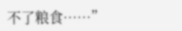不了粮食……”